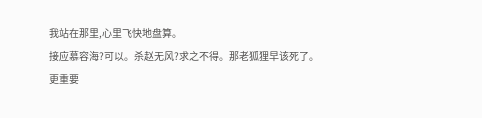我站在那里,心里飞快地盘算。
接应慕容海?可以。杀赵无风?求之不得。那老狐狸早该死了。
更重要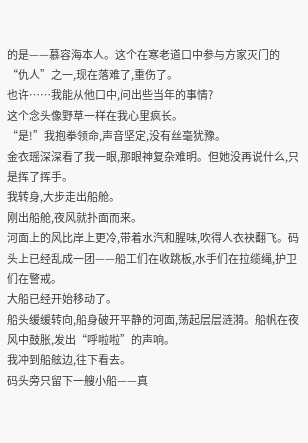的是——慕容海本人。这个在寒老道口中参与方家灭门的“仇人”之一,现在落难了,重伤了。
也许……我能从他口中,问出些当年的事情?
这个念头像野草一样在我心里疯长。
“是!”我抱拳领命,声音坚定,没有丝毫犹豫。
金衣瑶深深看了我一眼,那眼神复杂难明。但她没再说什么,只是挥了挥手。
我转身,大步走出船舱。
刚出船舱,夜风就扑面而来。
河面上的风比岸上更冷,带着水汽和腥味,吹得人衣袂翻飞。码头上已经乱成一团——船工们在收跳板,水手们在拉缆绳,护卫们在警戒。
大船已经开始移动了。
船头缓缓转向,船身破开平静的河面,荡起层层涟漪。船帆在夜风中鼓胀,发出“呼啦啦”的声响。
我冲到船舷边,往下看去。
码头旁只留下一艘小船——真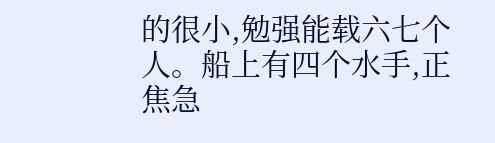的很小,勉强能载六七个人。船上有四个水手,正焦急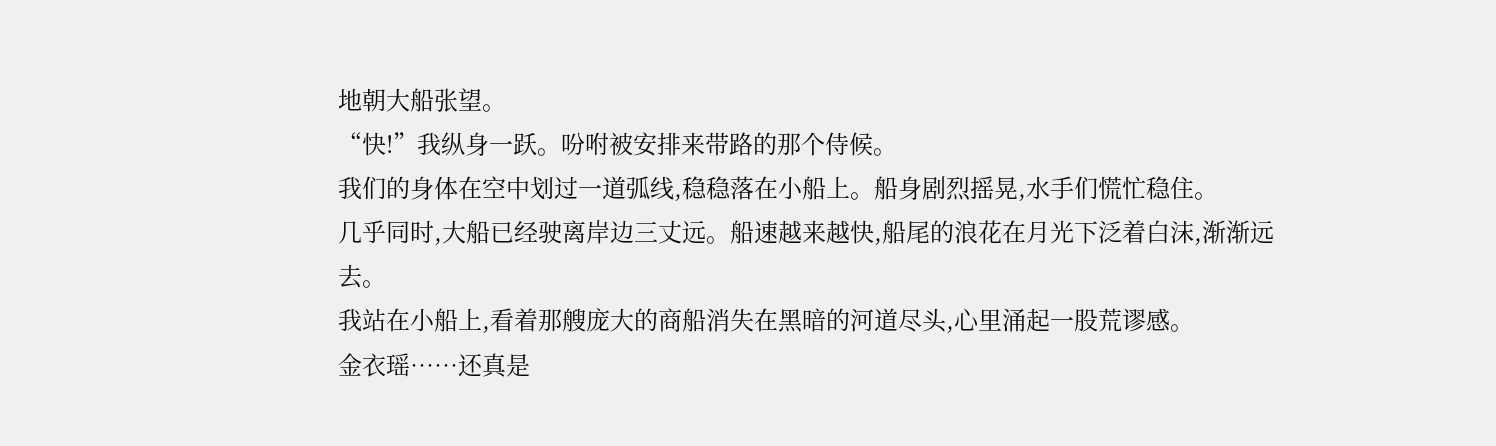地朝大船张望。
“快!”我纵身一跃。吩咐被安排来带路的那个侍候。
我们的身体在空中划过一道弧线,稳稳落在小船上。船身剧烈摇晃,水手们慌忙稳住。
几乎同时,大船已经驶离岸边三丈远。船速越来越快,船尾的浪花在月光下泛着白沫,渐渐远去。
我站在小船上,看着那艘庞大的商船消失在黑暗的河道尽头,心里涌起一股荒谬感。
金衣瑶……还真是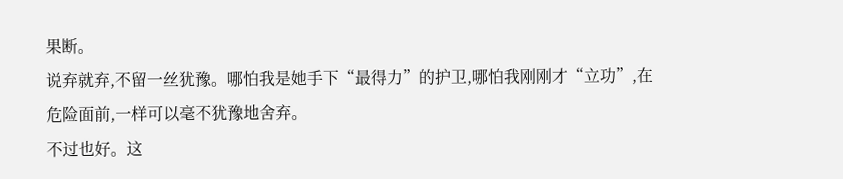果断。
说弃就弃,不留一丝犹豫。哪怕我是她手下“最得力”的护卫,哪怕我刚刚才“立功”,在危险面前,一样可以毫不犹豫地舍弃。
不过也好。这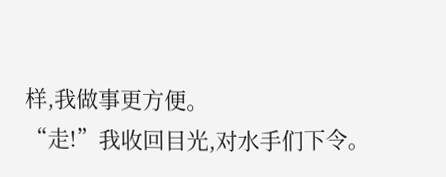样,我做事更方便。
“走!”我收回目光,对水手们下令。